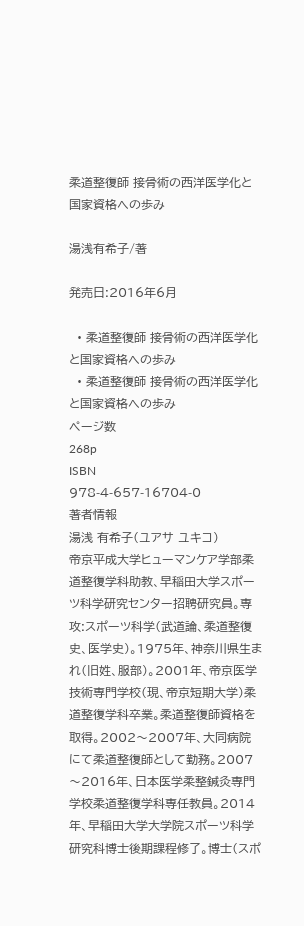柔道整復師 接骨術の西洋医学化と国家資格への歩み

湯浅有希子/著

発売日:2016年6月

  • 柔道整復師 接骨術の西洋医学化と国家資格への歩み
  • 柔道整復師 接骨術の西洋医学化と国家資格への歩み
ページ数
268p
ISBN
978-4-657-16704-0
著者情報
湯浅 有希子(ユアサ ユキコ)
帝京平成大学ヒューマンケア学部柔道整復学科助教、早稲田大学スポーツ科学研究センター招聘研究員。専攻:スポーツ科学(武道論、柔道整復史、医学史)。1975年、神奈川県生まれ(旧姓、服部)。2001年、帝京医学技術専門学校(現、帝京短期大学)柔道整復学科卒業。柔道整復師資格を取得。2002〜2007年、大同病院にて柔道整復師として勤務。2007〜2016年、日本医学柔整鍼灸専門学校柔道整復学科専任教員。2014年、早稲田大学大学院スポーツ科学研究科博士後期課程修了。博士(スポ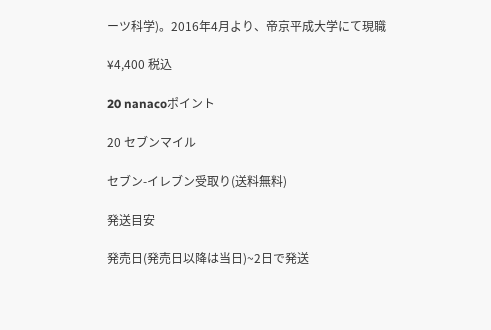ーツ科学)。2016年4月より、帝京平成大学にて現職

¥4,400 税込

20 nanacoポイント

20 セブンマイル

セブン-イレブン受取り(送料無料)

発送目安

発売日(発売日以降は当日)~2日で発送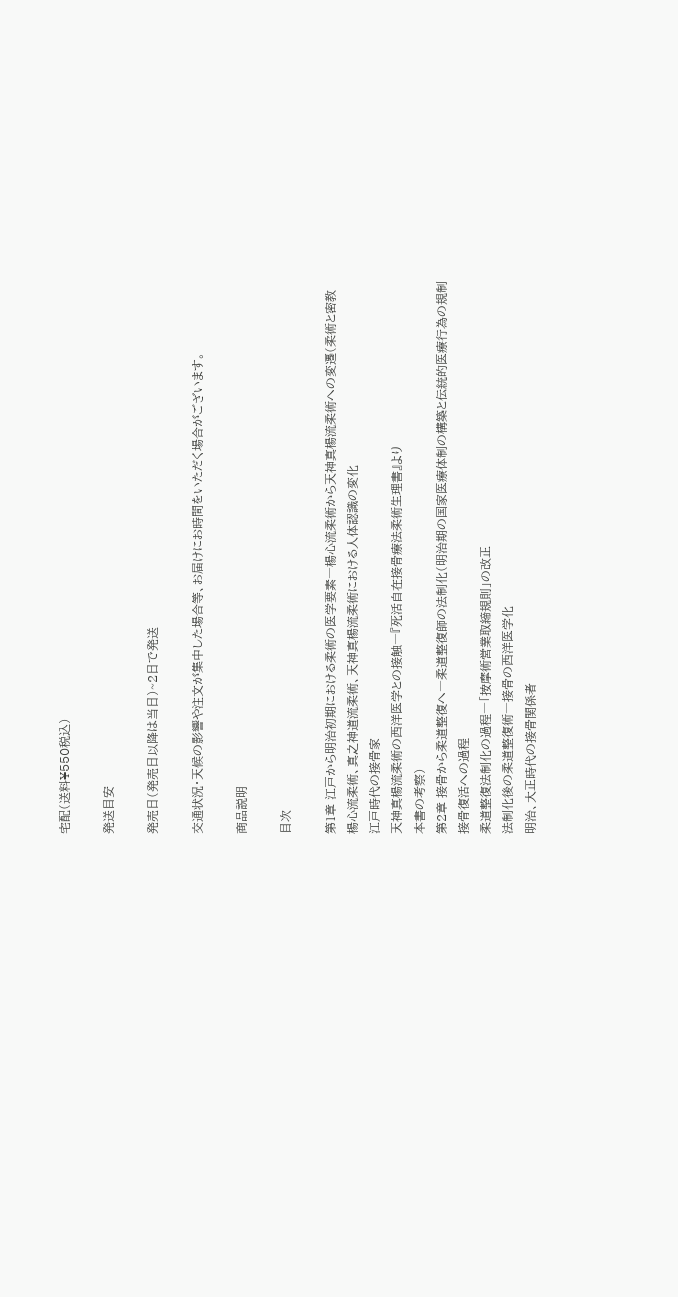宅配(送料¥550税込)

発送目安

発売日(発売日以降は当日)~2日で発送

交通状況・天候の影響や注文が集中した場合等、お届けにお時間をいただく場合がございます。

商品説明

目次

第1章 江戸から明治初期における柔術の医学要素―楊心流柔術から天神真楊流柔術への変遷(柔術と密教
楊心流柔術、真之神道流柔術、天神真楊流柔術における人体認識の変化
江戸時代の接骨家
天神真楊流柔術の西洋医学との接触―『死活自在接骨療法柔術生理書』より
本書の考察)
第2章 接骨から柔道整復へ―柔道整復師の法制化(明治期の国家医療体制の構築と伝統的医療行為の規制
接骨復活への過程
柔道整復法制化の過程―「按摩術営業取締規則」の改正
法制化後の柔道整復術―接骨の西洋医学化
明治、大正時代の接骨関係者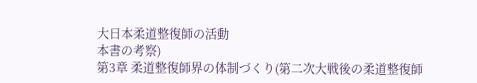大日本柔道整復師の活動
本書の考察)
第3章 柔道整復師界の体制づくり(第二次大戦後の柔道整復師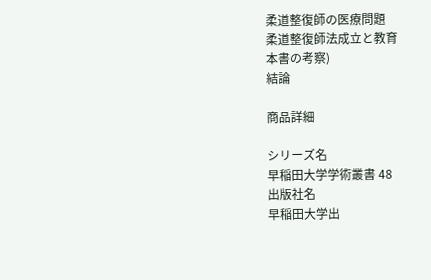柔道整復師の医療問題
柔道整復師法成立と教育
本書の考察)
結論

商品詳細

シリーズ名
早稲田大学学術叢書 48
出版社名
早稲田大学出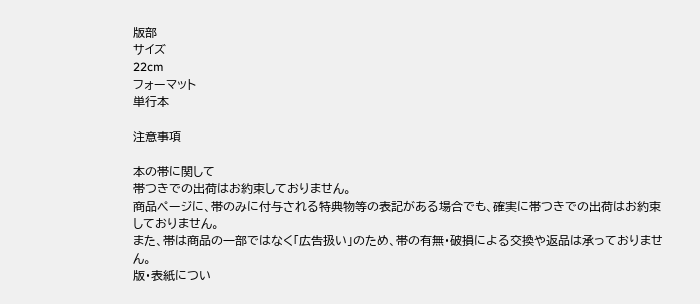版部
サイズ
22cm
フォーマット
単行本

注意事項

本の帯に関して
帯つきでの出荷はお約束しておりません。
商品ページに、帯のみに付与される特典物等の表記がある場合でも、確実に帯つきでの出荷はお約束しておりません。
また、帯は商品の一部ではなく「広告扱い」のため、帯の有無・破損による交換や返品は承っておりません。
版・表紙につい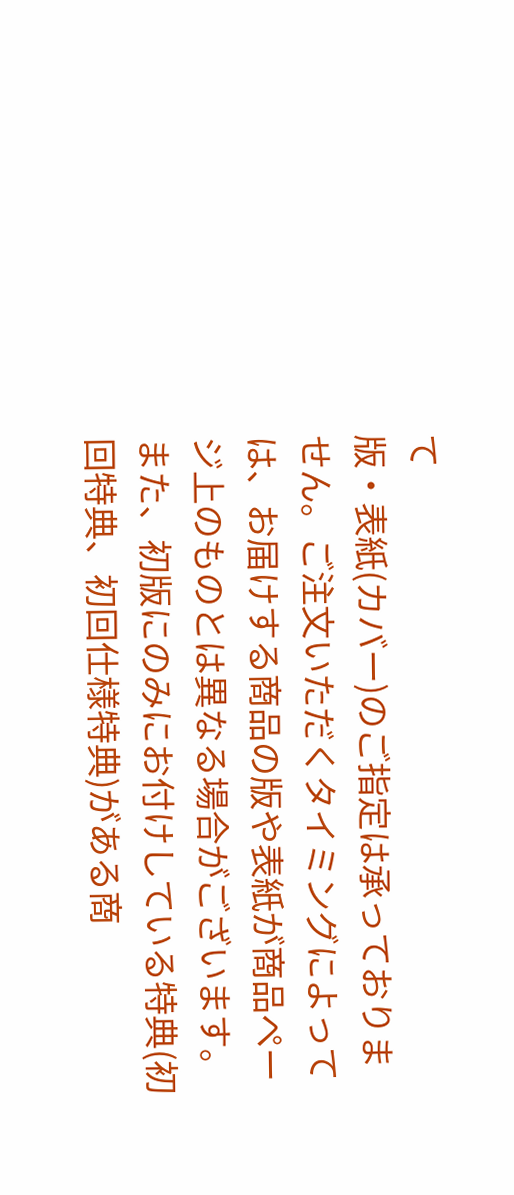て
版・表紙(カバー)のご指定は承っておりません。ご注文いただくタイミングによっては、お届けする商品の版や表紙が商品ページ上のものとは異なる場合がございます。
また、初版にのみにお付けしている特典(初回特典、初回仕様特典)がある商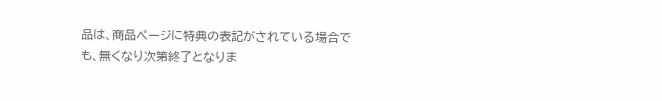品は、商品ページに特典の表記がされている場合でも、無くなり次第終了となりま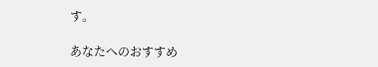す。

あなたへのおすすめ